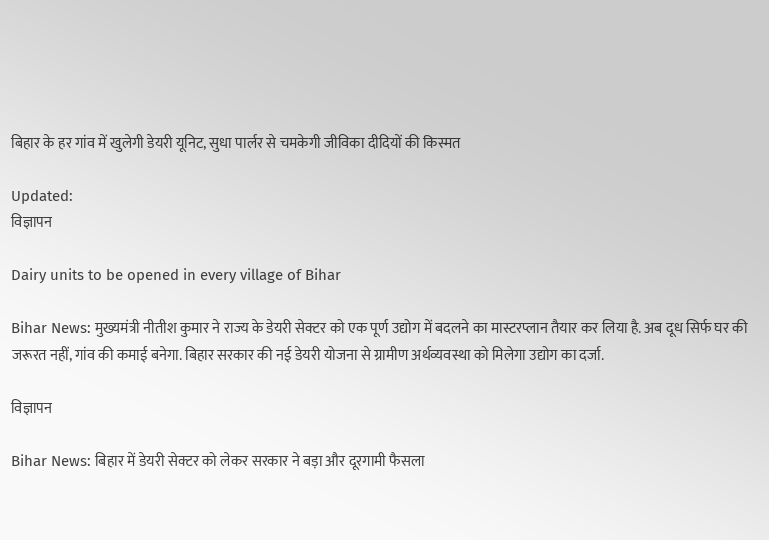बिहार के हर गांव में खुलेगी डेयरी यूनिट, सुधा पार्लर से चमकेगी जीविका दीदियों की किस्मत

Updated:
विज्ञापन

Dairy units to be opened in every village of Bihar

Bihar News: मुख्यमंत्री नीतीश कुमार ने राज्य के डेयरी सेक्टर को एक पूर्ण उद्योग में बदलने का मास्टरप्लान तैयार कर लिया है. अब दूध सिर्फ घर की जरूरत नहीं, गांव की कमाई बनेगा. बिहार सरकार की नई डेयरी योजना से ग्रामीण अर्थव्यवस्था को मिलेगा उद्योग का दर्जा.

विज्ञापन

Bihar News: बिहार में डेयरी सेक्टर को लेकर सरकार ने बड़ा और दूरगामी फैसला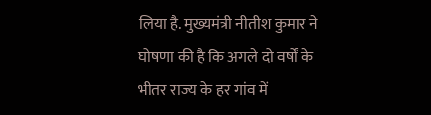लिया है. मुख्यमंत्री नीतीश कुमार ने घोषणा की है कि अगले दो वर्षों के भीतर राज्य के हर गांव में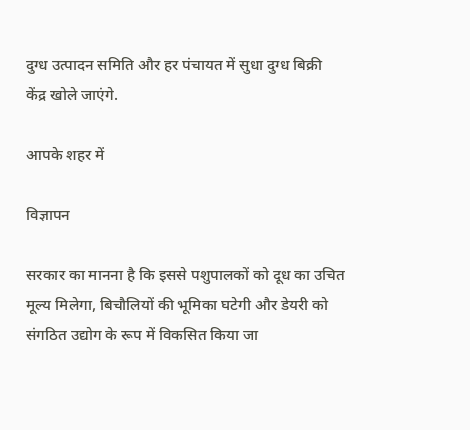दुग्ध उत्पादन समिति और हर पंचायत में सुधा दुग्ध बिक्री केंद्र खोले जाएंगे.

आपके शहर में

विज्ञापन

सरकार का मानना है कि इससे पशुपालकों को दूध का उचित मूल्य मिलेगा, बिचौलियों की भूमिका घटेगी और डेयरी को संगठित उद्योग के रूप में विकसित किया जा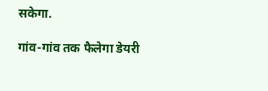सकेगा.

गांव-गांव तक फैलेगा डेयरी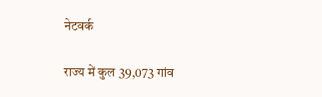नेटवर्क

राज्य में कुल 39,073 गांव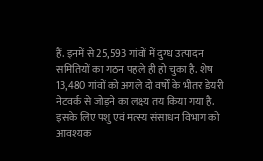हैं. इनमें से 25,593 गांवों में दुग्ध उत्पादन समितियों का गठन पहले ही हो चुका है. शेष 13,480 गांवों को अगले दो वर्षों के भीतर डेयरी नेटवर्क से जोड़ने का लक्ष्य तय किया गया है. इसके लिए पशु एवं मत्स्य संसाधन विभाग को आवश्यक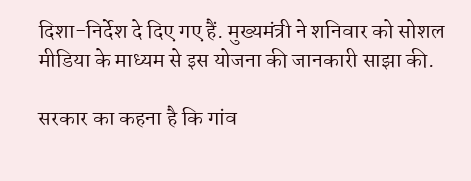दिशा-निर्देश दे दिए गए हैं. मुख्यमंत्री ने शनिवार को सोशल मीडिया के माध्यम से इस योजना की जानकारी साझा की.

सरकार का कहना है कि गांव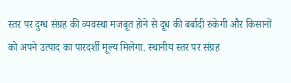स्तर पर दुग्ध संग्रह की व्यवस्था मजबूत होने से दूध की बर्बादी रुकेगी और किसानों को अपने उत्पाद का पारदर्शी मूल्य मिलेगा. स्थानीय स्तर पर संग्रह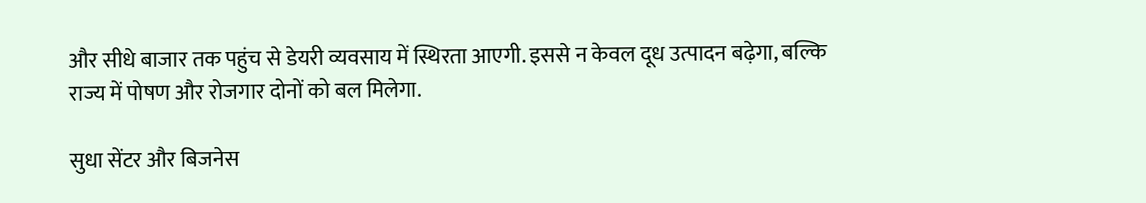और सीधे बाजार तक पहुंच से डेयरी व्यवसाय में स्थिरता आएगी. इससे न केवल दूध उत्पादन बढ़ेगा, बल्कि राज्य में पोषण और रोजगार दोनों को बल मिलेगा.

सुधा सेंटर और बिजनेस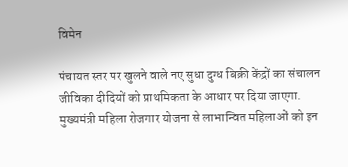विमेन

पंचायत स्तर पर खुलने वाले नए सुधा दुग्ध बिक्री केंद्रों का संचालन जीविका दीदियों को प्राथमिकता के आधार पर दिया जाएगा. मुख्यमंत्री महिला रोजगार योजना से लाभान्वित महिलाओं को इन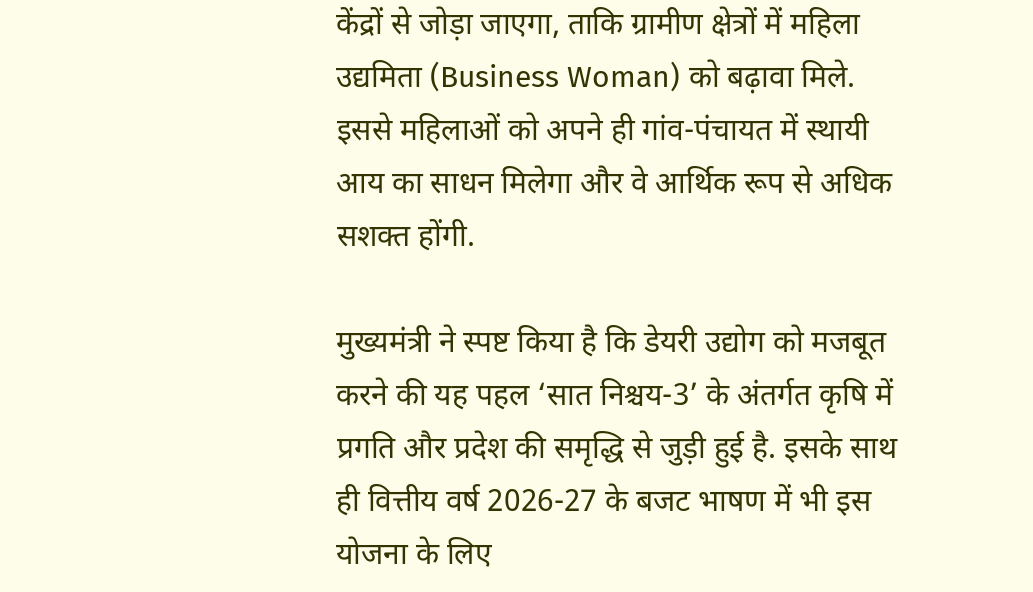केंद्रों से जोड़ा जाएगा, ताकि ग्रामीण क्षेत्रों में महिला उद्यमिता (Business Woman) को बढ़ावा मिले. इससे महिलाओं को अपने ही गांव-पंचायत में स्थायी आय का साधन मिलेगा और वे आर्थिक रूप से अधिक सशक्त होंगी.

मुख्यमंत्री ने स्पष्ट किया है कि डेयरी उद्योग को मजबूत करने की यह पहल ‘सात निश्चय-3’ के अंतर्गत कृषि में प्रगति और प्रदेश की समृद्धि से जुड़ी हुई है. इसके साथ ही वित्तीय वर्ष 2026-27 के बजट भाषण में भी इस योजना के लिए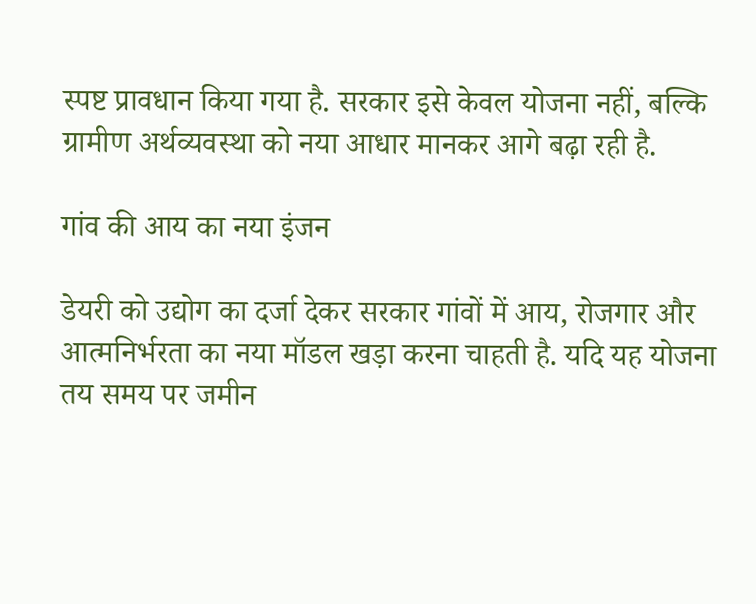स्पष्ट प्रावधान किया गया है. सरकार इसे केवल योजना नहीं, बल्कि ग्रामीण अर्थव्यवस्था को नया आधार मानकर आगे बढ़ा रही है.

गांव की आय का नया इंजन

डेयरी को उद्योग का दर्जा देकर सरकार गांवों में आय, रोजगार और आत्मनिर्भरता का नया मॉडल खड़ा करना चाहती है. यदि यह योजना तय समय पर जमीन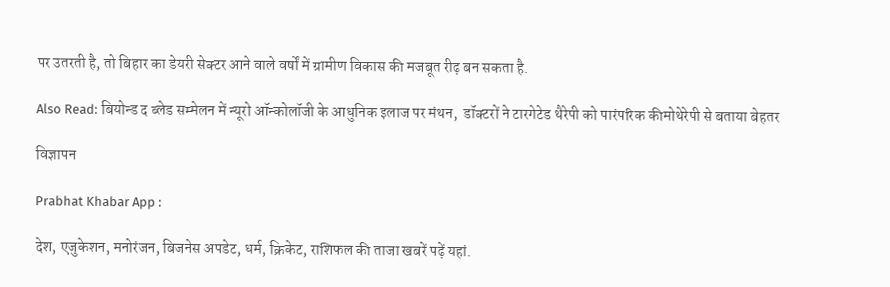पर उतरती है, तो बिहार का डेयरी सेक्टर आने वाले वर्षों में ग्रामीण विकास की मजबूत रीढ़ बन सकता है.

Also Read: बियोन्ड द ब्लेड सम्मेलन में न्यूरो ऑन्कोलॉजी के आधुनिक इलाज पर मंथन,  डॉक्टरों ने टारगेटेड थैरेपी को पारंपरिक कीमोथेरेपी से बताया बेहतर

विज्ञापन

Prabhat Khabar App :

देश, एजुकेशन, मनोरंजन, बिजनेस अपडेट, धर्म, क्रिकेट, राशिफल की ताजा खबरें पढ़ें यहां.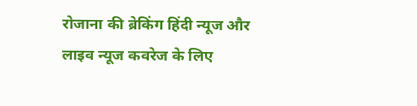रोजाना की ब्रेकिंग हिंदी न्यूज और लाइव न्यूज कवरेज के लिए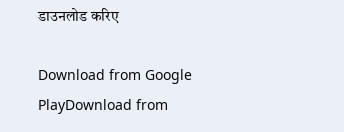डाउनलोड करिए

Download from Google PlayDownload from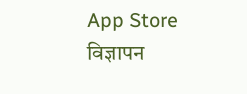App Store
विज्ञापन